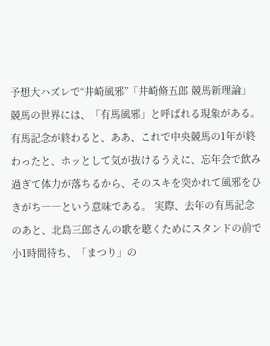予想大ハズレで“井崎風邪”「井崎脩五郎 競馬新理論」
競馬の世界には、「有馬風邪」と呼ばれる現象がある。有馬記念が終わると、ああ、これで中央競馬の1年が終わったと、ホッとして気が抜けるうえに、忘年会で飲み過ぎて体力が落ちるから、そのスキを突かれて風邪をひきがち――という意味である。 実際、去年の有馬記念のあと、北島三郎さんの歌を聴くためにスタンドの前で小1時間待ち、「まつり」の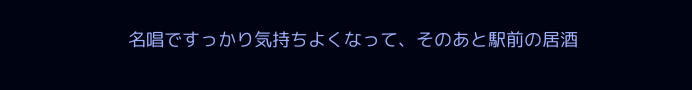名唱ですっかり気持ちよくなって、そのあと駅前の居酒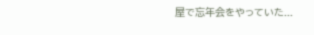屋で忘年会をやっていた...